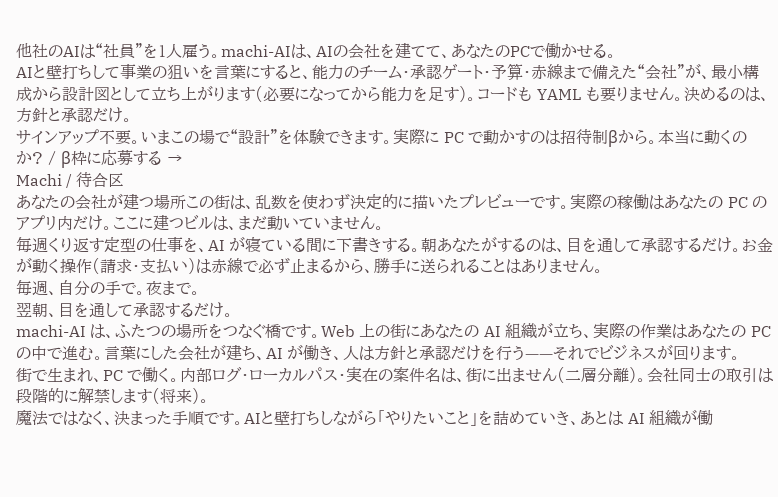他社のAIは“社員”を1人雇う。machi-AIは、AIの会社を建てて、あなたのPCで働かせる。
AIと壁打ちして事業の狙いを言葉にすると、能力のチーム・承認ゲート・予算・赤線まで備えた“会社”が、最小構成から設計図として立ち上がります(必要になってから能力を足す)。コードも YAML も要りません。決めるのは、方針と承認だけ。
サインアップ不要。いまこの場で“設計”を体験できます。実際に PC で動かすのは招待制βから。本当に動くのか? / β枠に応募する →
Machi / 待合区
あなたの会社が建つ場所この街は、乱数を使わず決定的に描いたプレビューです。実際の稼働はあなたの PC のアプリ内だけ。ここに建つビルは、まだ動いていません。
毎週くり返す定型の仕事を、AI が寝ている間に下書きする。朝あなたがするのは、目を通して承認するだけ。お金が動く操作(請求・支払い)は赤線で必ず止まるから、勝手に送られることはありません。
毎週、自分の手で。夜まで。
翌朝、目を通して承認するだけ。
machi-AI は、ふたつの場所をつなぐ橋です。Web 上の街にあなたの AI 組織が立ち、実際の作業はあなたの PC の中で進む。言葉にした会社が建ち、AI が働き、人は方針と承認だけを行う——それでビジネスが回ります。
街で生まれ、PC で働く。内部ログ・ローカルパス・実在の案件名は、街に出ません(二層分離)。会社同士の取引は段階的に解禁します(将来)。
魔法ではなく、決まった手順です。AIと壁打ちしながら「やりたいこと」を詰めていき、あとは AI 組織が働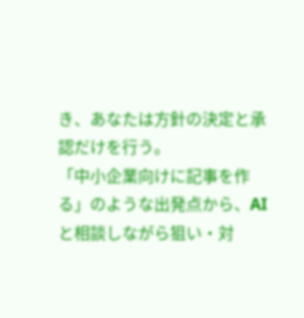き、あなたは方針の決定と承認だけを行う。
「中小企業向けに記事を作る」のような出発点から、AIと相談しながら狙い・対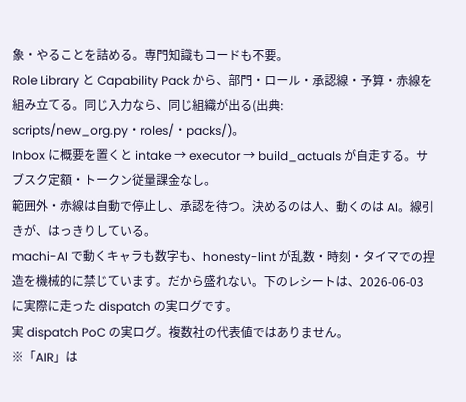象・やることを詰める。専門知識もコードも不要。
Role Library と Capability Pack から、部門・ロール・承認線・予算・赤線を組み立てる。同じ入力なら、同じ組織が出る(出典: scripts/new_org.py・roles/・packs/)。
Inbox に概要を置くと intake → executor → build_actuals が自走する。サブスク定額・トークン従量課金なし。
範囲外・赤線は自動で停止し、承認を待つ。決めるのは人、動くのは AI。線引きが、はっきりしている。
machi-AI で動くキャラも数字も、honesty-lint が乱数・時刻・タイマでの捏造を機械的に禁じています。だから盛れない。下のレシートは、2026-06-03 に実際に走った dispatch の実ログです。
実 dispatch PoC の実ログ。複数社の代表値ではありません。
※「AIR」は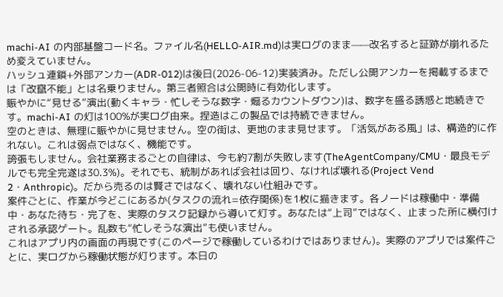machi-AI の内部基盤コード名。ファイル名(HELLO-AIR.md)は実ログのまま——改名すると証跡が崩れるため変えていません。
ハッシュ連鎖+外部アンカー(ADR-012)は後日(2026-06-12)実装済み。ただし公開アンカーを掲載するまでは「改竄不能」とは名乗りません。第三者照合は公開時に有効化します。
賑やかに“見せる”演出(動くキャラ・忙しそうな数字・煽るカウントダウン)は、数字を盛る誘惑と地続きです。machi-AI の灯は100%が実ログ由来。捏造はこの製品では持続できません。
空のときは、無理に賑やかに見せません。空の街は、更地のまま見せます。「活気がある風」は、構造的に作れない。これは弱点ではなく、機能です。
誇張もしません。会社業務まるごとの自律は、今も約7割が失敗します(TheAgentCompany/CMU・最良モデルでも完全完遂は30.3%)。それでも、統制があれば会社は回り、なければ壊れる(Project Vend 2・Anthropic)。だから売るのは賢さではなく、壊れない仕組みです。
案件ごとに、作業が今どこにあるか(タスクの流れ=依存関係)を1枚に描きます。各ノードは稼働中・準備中・あなた待ち・完了を、実際のタスク記録から導いて灯す。あなたは“上司”ではなく、止まった所に横付けされる承認ゲート。乱数も“忙しそうな演出”も使いません。
これはアプリ内の画面の再現です(このページで稼働しているわけではありません)。実際のアプリでは案件ごとに、実ログから稼働状態が灯ります。本日の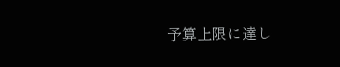予算上限に達し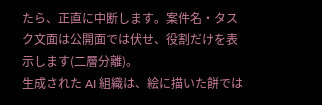たら、正直に中断します。案件名・タスク文面は公開面では伏せ、役割だけを表示します(二層分離)。
生成された AI 組織は、絵に描いた餅では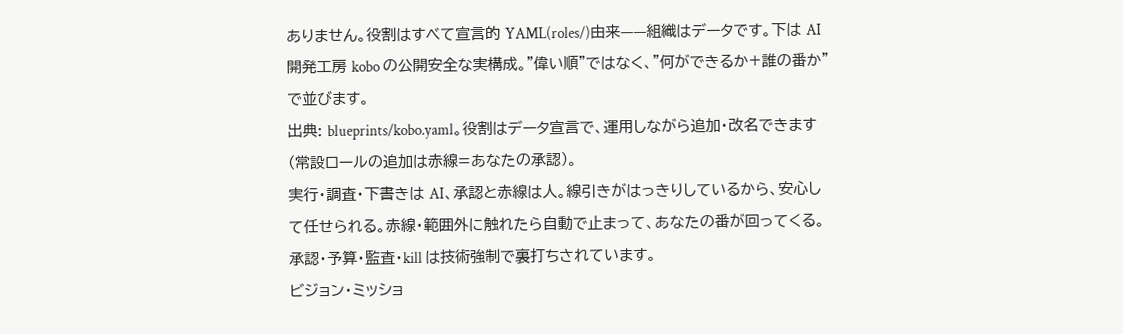ありません。役割はすべて宣言的 YAML(roles/)由来——組織はデータです。下は AI 開発工房 kobo の公開安全な実構成。"偉い順"ではなく、"何ができるか+誰の番か"で並びます。
出典: blueprints/kobo.yaml。役割はデータ宣言で、運用しながら追加・改名できます(常設ロールの追加は赤線=あなたの承認)。
実行・調査・下書きは AI、承認と赤線は人。線引きがはっきりしているから、安心して任せられる。赤線・範囲外に触れたら自動で止まって、あなたの番が回ってくる。承認・予算・監査・kill は技術強制で裏打ちされています。
ビジョン・ミッショ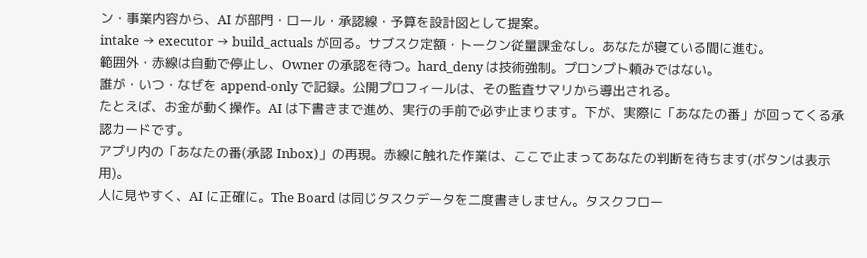ン・事業内容から、AI が部門・ロール・承認線・予算を設計図として提案。
intake → executor → build_actuals が回る。サブスク定額・トークン従量課金なし。あなたが寝ている間に進む。
範囲外・赤線は自動で停止し、Owner の承認を待つ。hard_deny は技術強制。プロンプト頼みではない。
誰が・いつ・なぜを append-only で記録。公開プロフィールは、その監査サマリから導出される。
たとえば、お金が動く操作。AI は下書きまで進め、実行の手前で必ず止まります。下が、実際に「あなたの番」が回ってくる承認カードです。
アプリ内の「あなたの番(承認 Inbox)」の再現。赤線に触れた作業は、ここで止まってあなたの判断を待ちます(ボタンは表示用)。
人に見やすく、AI に正確に。The Board は同じタスクデータを二度書きしません。タスクフロー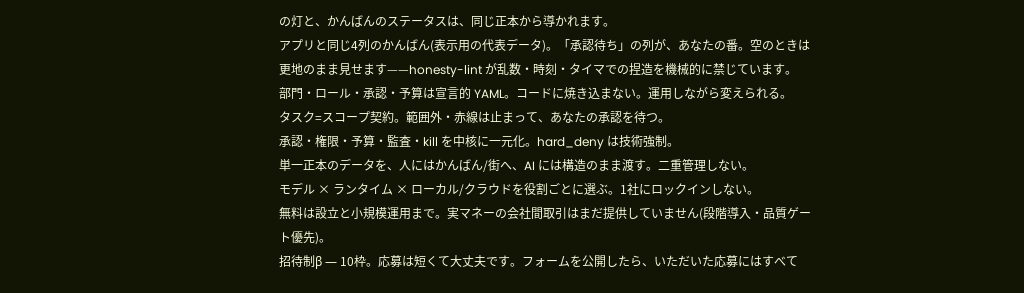の灯と、かんばんのステータスは、同じ正本から導かれます。
アプリと同じ4列のかんばん(表示用の代表データ)。「承認待ち」の列が、あなたの番。空のときは更地のまま見せます——honesty-lint が乱数・時刻・タイマでの捏造を機械的に禁じています。
部門・ロール・承認・予算は宣言的 YAML。コードに焼き込まない。運用しながら変えられる。
タスク=スコープ契約。範囲外・赤線は止まって、あなたの承認を待つ。
承認・権限・予算・監査・kill を中核に一元化。hard_deny は技術強制。
単一正本のデータを、人にはかんばん/街へ、AI には構造のまま渡す。二重管理しない。
モデル × ランタイム × ローカル/クラウドを役割ごとに選ぶ。1社にロックインしない。
無料は設立と小規模運用まで。実マネーの会社間取引はまだ提供していません(段階導入・品質ゲート優先)。
招待制β — 10枠。応募は短くて大丈夫です。フォームを公開したら、いただいた応募にはすべて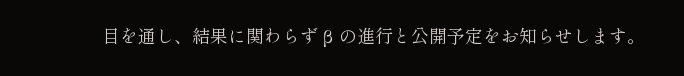目を通し、結果に関わらず β の進行と公開予定をお知らせします。